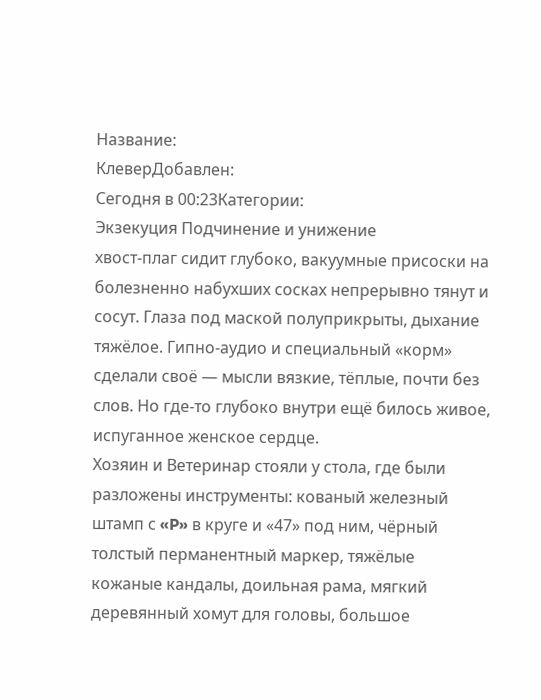Название:
КлеверДобавлен:
Сегодня в 00:23Категории:
Экзекуция Подчинение и унижение
хвост-плаг сидит глубоко, вакуумные присоски на болезненно набухших сосках непрерывно тянут и сосут. Глаза под маской полуприкрыты, дыхание тяжёлое. Гипно-аудио и специальный «корм» сделали своё — мысли вязкие, тёплые, почти без слов. Но где-то глубоко внутри ещё билось живое, испуганное женское сердце.
Хозяин и Ветеринар стояли у стола, где были разложены инструменты: кованый железный штамп с «P» в круге и «47» под ним, чёрный толстый перманентный маркер, тяжёлые кожаные кандалы, доильная рама, мягкий деревянный хомут для головы, большое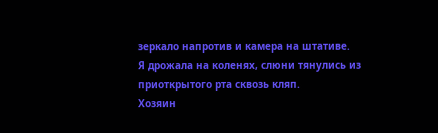зеркало напротив и камера на штативе.
Я дрожала на коленях, слюни тянулись из приоткрытого рта сквозь кляп.
Хозяин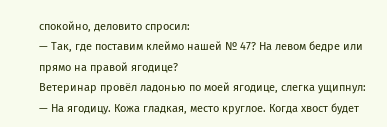спокойно, деловито спросил:
— Так, где поставим клеймо нашей № 47? На левом бедре или прямо на правой ягодице?
Ветеринар провёл ладонью по моей ягодице, слегка ущипнул:
— На ягодицу. Кожа гладкая, место круглое. Когда хвост будет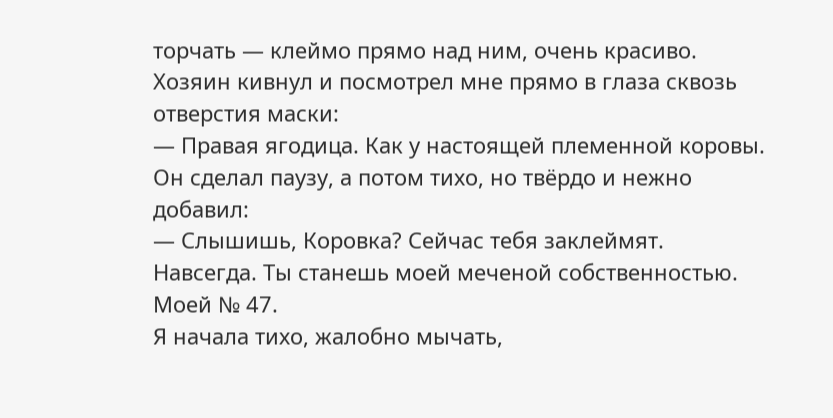торчать — клеймо прямо над ним, очень красиво.
Хозяин кивнул и посмотрел мне прямо в глаза сквозь отверстия маски:
— Правая ягодица. Как у настоящей племенной коровы.
Он сделал паузу, а потом тихо, но твёрдо и нежно добавил:
— Слышишь, Коровка? Сейчас тебя заклеймят. Навсегда. Ты станешь моей меченой собственностью. Моей № 47.
Я начала тихо, жалобно мычать,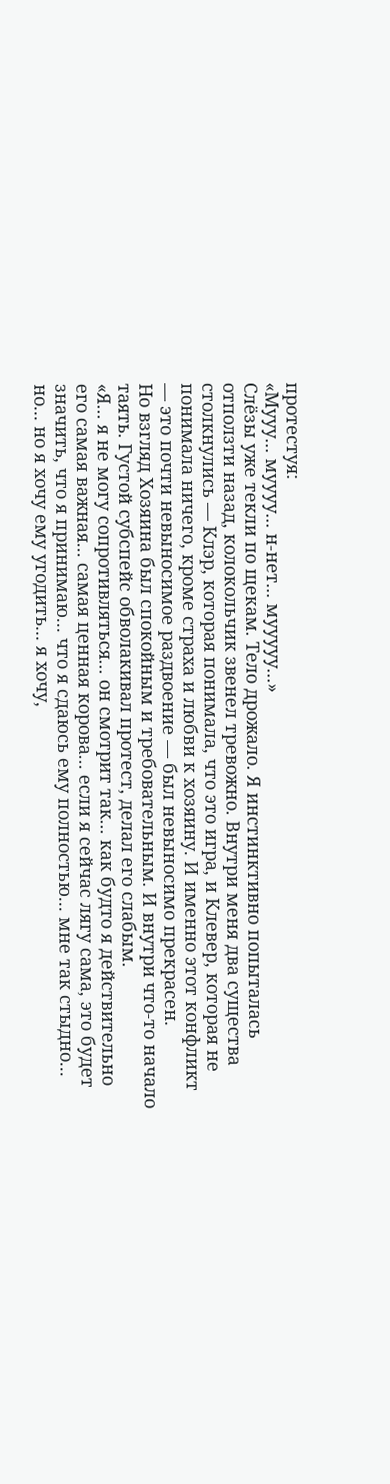протестуя:
«Мууу... муууу... н-нет... мууууу...»
Слёзы уже текли по щекам. Тело дрожало. Я инстинктивно попыталась отползти назад, колокольчик звенел тревожно. Внутри меня два существа столкнулись — Клэр, которая понимала, что это игра, и Клевер, которая не понимала ничего, кроме страха и любви к хозяину. И именно этот конфликт — это почти невыносимое раздвоение — был невыносимо прекрасен.
Но взгляд Хозяина был спокойным и требовательным. И внутри что-то начало таять. Густой субспейс обволакивал протест, делал его слабым.
«Я... я не могу сопротивляться... он смотрит так... как будто я действительно его самая важная... самая ценная корова... если я сейчас лягу сама, это будет значить, что я принимаю... что я сдаюсь ему полностью... мне так стыдно... но... но я хочу ему угодить... я хочу,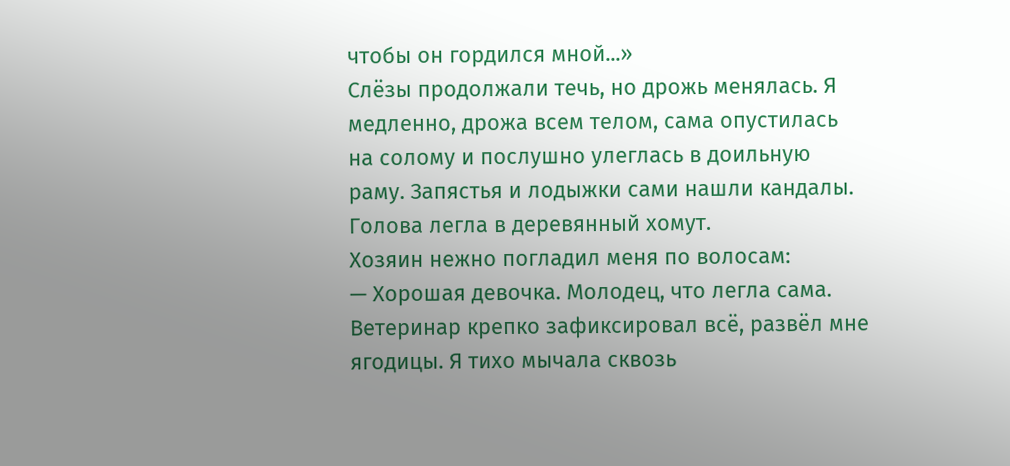чтобы он гордился мной...»
Слёзы продолжали течь, но дрожь менялась. Я медленно, дрожа всем телом, сама опустилась на солому и послушно улеглась в доильную раму. Запястья и лодыжки сами нашли кандалы. Голова легла в деревянный хомут.
Хозяин нежно погладил меня по волосам:
— Хорошая девочка. Молодец, что легла сама.
Ветеринар крепко зафиксировал всё, развёл мне ягодицы. Я тихо мычала сквозь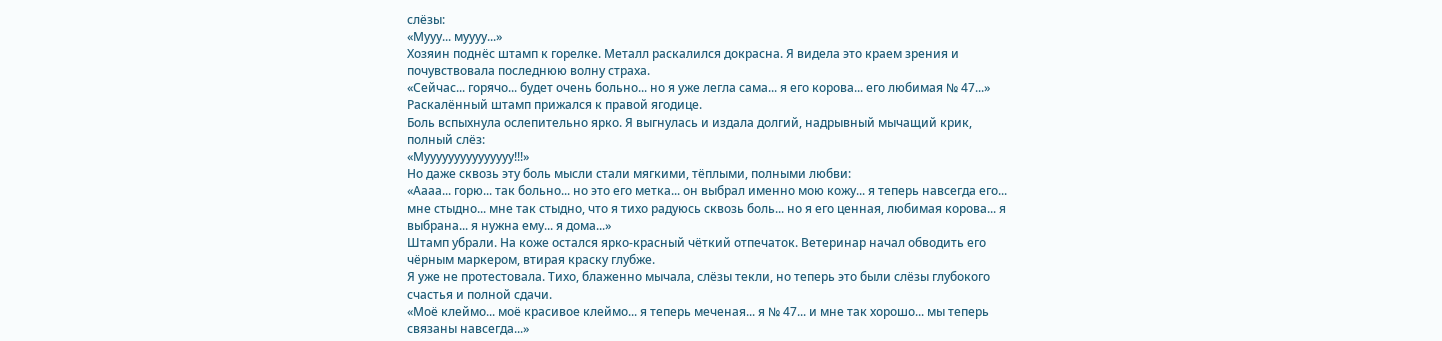слёзы:
«Мууу... муууу...»
Хозяин поднёс штамп к горелке. Металл раскалился докрасна. Я видела это краем зрения и почувствовала последнюю волну страха.
«Сейчас... горячо... будет очень больно... но я уже легла сама... я его корова... его любимая № 47...»
Раскалённый штамп прижался к правой ягодице.
Боль вспыхнула ослепительно ярко. Я выгнулась и издала долгий, надрывный мычащий крик, полный слёз:
«Мууууууууууууууу!!!»
Но даже сквозь эту боль мысли стали мягкими, тёплыми, полными любви:
«Аааа... горю... так больно... но это его метка... он выбрал именно мою кожу... я теперь навсегда его... мне стыдно... мне так стыдно, что я тихо радуюсь сквозь боль... но я его ценная, любимая корова... я выбрана... я нужна ему... я дома...»
Штамп убрали. На коже остался ярко-красный чёткий отпечаток. Ветеринар начал обводить его чёрным маркером, втирая краску глубже.
Я уже не протестовала. Тихо, блаженно мычала, слёзы текли, но теперь это были слёзы глубокого счастья и полной сдачи.
«Моё клеймо... моё красивое клеймо... я теперь меченая... я № 47... и мне так хорошо... мы теперь связаны навсегда...»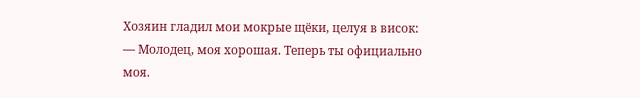Хозяин гладил мои мокрые щёки, целуя в висок:
— Молодец, моя хорошая. Теперь ты официально моя.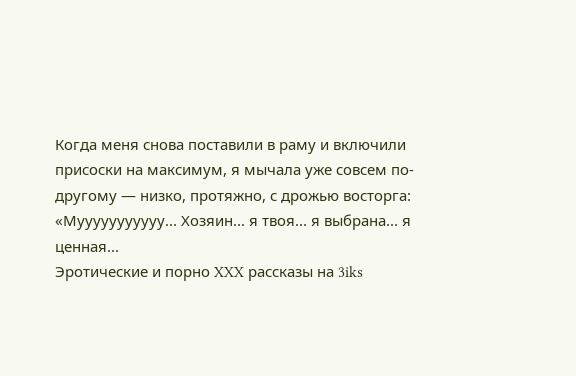Когда меня снова поставили в раму и включили присоски на максимум, я мычала уже совсем по-другому — низко, протяжно, с дрожью восторга:
«Мууууууууууу... Хозяин... я твоя... я выбрана... я ценная...
Эротические и порно XXX рассказы на 3iks